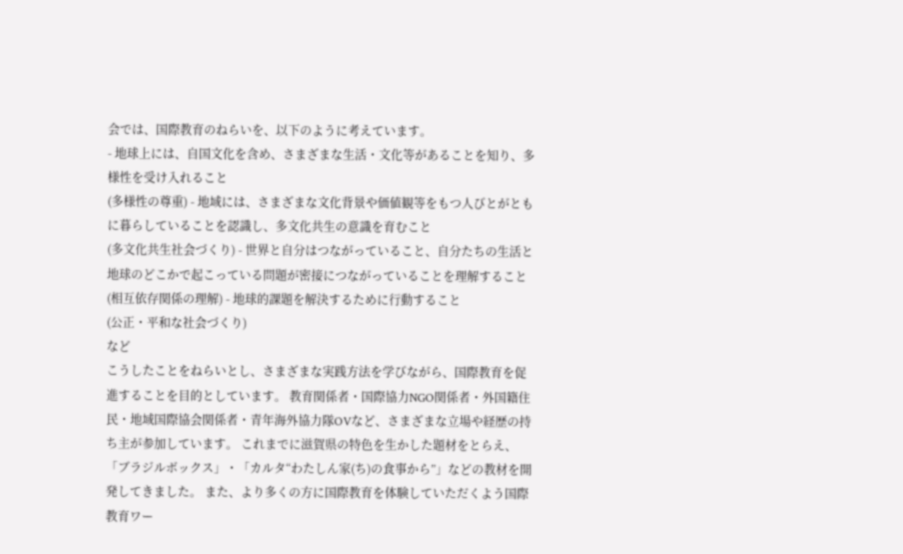会では、国際教育のねらいを、以下のように考えています。
- 地球上には、自国文化を含め、さまざまな生活・文化等があることを知り、多様性を受け入れること
(多様性の尊重) - 地域には、さまざまな文化背景や価値観等をもつ人びとがともに暮らしていることを認識し、多文化共生の意識を育むこと
(多文化共生社会づくり) - 世界と自分はつながっていること、自分たちの生活と地球のどこかで起こっている問題が密接につながっていることを理解すること
(相互依存関係の理解) - 地球的課題を解決するために行動すること
(公正・平和な社会づくり)
など
こうしたことをねらいとし、さまざまな実践方法を学びながら、国際教育を促進することを目的としています。 教育関係者・国際協力NGO関係者・外国籍住民・地域国際協会関係者・青年海外協力隊OVなど、さまざまな立場や経歴の持ち主が参加しています。 これまでに滋賀県の特色を生かした題材をとらえ、「ブラジルボックス」・「カルタ“わたしん家(ち)の食事から”」などの教材を開発してきました。 また、より多くの方に国際教育を体験していただくよう国際教育ワー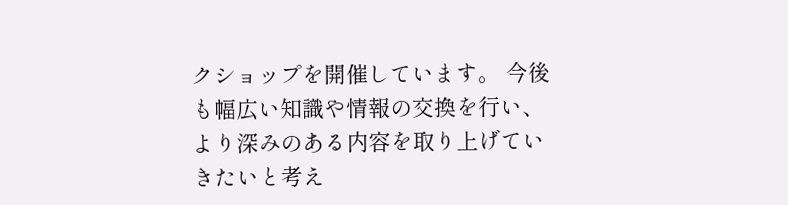クショップを開催しています。 今後も幅広い知識や情報の交換を行い、より深みのある内容を取り上げていきたいと考え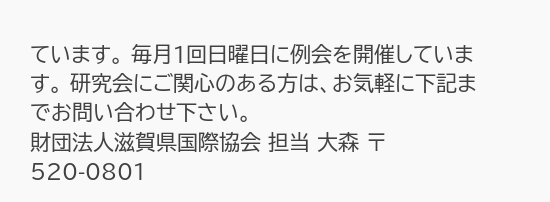ています。 毎月1回日曜日に例会を開催しています。 研究会にご関心のある方は、お気軽に下記までお問い合わせ下さい。
財団法人滋賀県国際協会 担当 大森 〒520-0801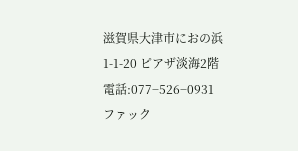滋賀県大津市におの浜1-1-20 ピアザ淡海2階 電話:077−526−0931 ファック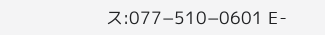ス:077−510−0601 E-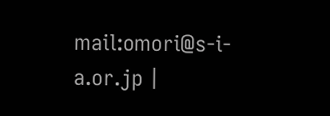mail:omori@s-i-a.or.jp |